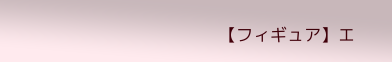【フィギュア】エ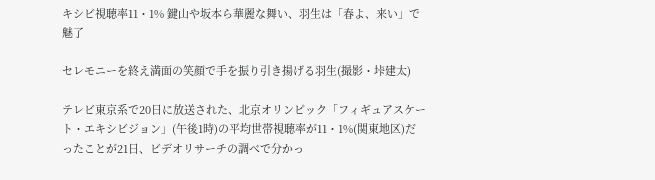キシビ視聴率11・1% 鍵山や坂本ら華麗な舞い、羽生は「春よ、来い」で魅了

セレモニーを終え満面の笑顔で手を振り引き揚げる羽生(撮影・垰建太)

テレビ東京系で20日に放送された、北京オリンピック「フィギュアスケート・エキシビジョン」(午後1時)の平均世帯視聴率が11・1%(関東地区)だったことが21日、ビデオリサーチの調べで分かっ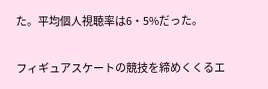た。平均個人視聴率は6・5%だった。

フィギュアスケートの競技を締めくくるエ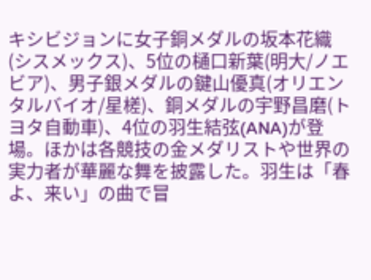キシビジョンに女子銅メダルの坂本花織(シスメックス)、5位の樋口新葉(明大/ノエビア)、男子銀メダルの鍵山優真(オリエンタルバイオ/星槎)、銅メダルの宇野昌磨(トヨタ自動車)、4位の羽生結弦(ANA)が登場。ほかは各競技の金メダリストや世界の実力者が華麗な舞を披露した。羽生は「春よ、来い」の曲で冒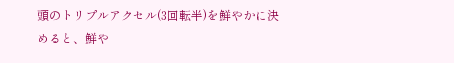頭のトリプルアクセル(3回転半)を鮮やかに決めると、鮮や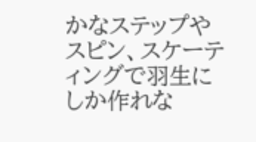かなステップやスピン、スケーティングで羽生にしか作れな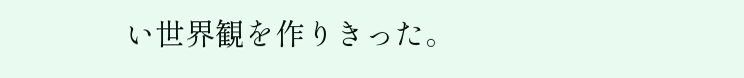い世界観を作りきった。